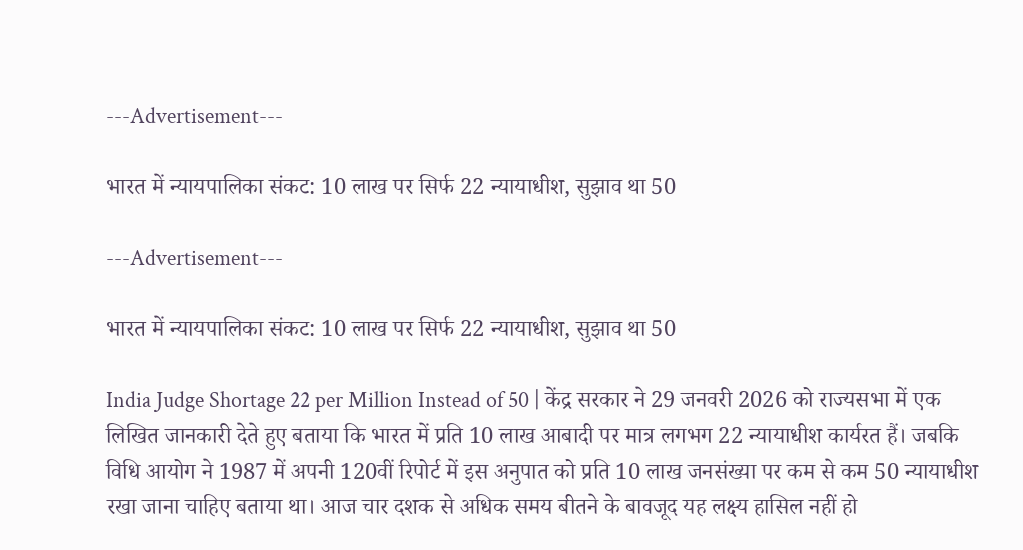---Advertisement---

भारत में न्यायपालिका संकट: 10 लाख पर सिर्फ 22 न्यायाधीश, सुझाव था 50

---Advertisement---

भारत में न्यायपालिका संकट: 10 लाख पर सिर्फ 22 न्यायाधीश, सुझाव था 50

India Judge Shortage 22 per Million Instead of 50 | केंद्र सरकार ने 29 जनवरी 2026 को राज्यसभा में एक लिखित जानकारी देते हुए बताया कि भारत में प्रति 10 लाख आबादी पर मात्र लगभग 22 न्यायाधीश कार्यरत हैं। जबकि विधि आयोग ने 1987 में अपनी 120वीं रिपोर्ट में इस अनुपात को प्रति 10 लाख जनसंख्या पर कम से कम 50 न्यायाधीश रखा जाना चाहिए बताया था। आज चार दशक से अधिक समय बीतने के बावजूद यह लक्ष्य हासिल नहीं हो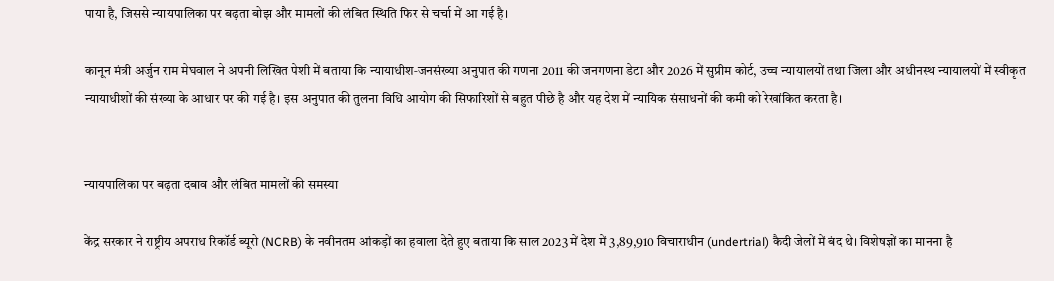पाया है, जिससे न्यायपालिका पर बढ़ता बोझ और मामलों की लंबित स्थिति फिर से चर्चा में आ गई है।

कानून मंत्री अर्जुन राम मेघवाल ने अपनी लिखित पेशी में बताया कि न्यायाधीश‑जनसंख्या अनुपात की गणना 2011 की जनगणना डेटा और 2026 में सुप्रीम कोर्ट, उच्च न्यायालयों तथा जिला और अधीनस्थ न्यायालयों में स्वीकृत न्यायाधीशों की संख्या के आधार पर की गई है। इस अनुपात की तुलना विधि आयोग की सिफारिशों से बहुत पीछे है और यह देश में न्यायिक संसाधनों की कमी को रेखांकित करता है।


न्यायपालिका पर बढ़ता दबाव और लंबित मामलों की समस्या

केंद्र सरकार ने राष्ट्रीय अपराध रिकॉर्ड ब्यूरो (NCRB) के नवीनतम आंकड़ों का हवाला देते हुए बताया कि साल 2023 में देश में 3,89,910 विचाराधीन (undertrial) कैदी जेलों में बंद थे। विशेषज्ञों का मानना है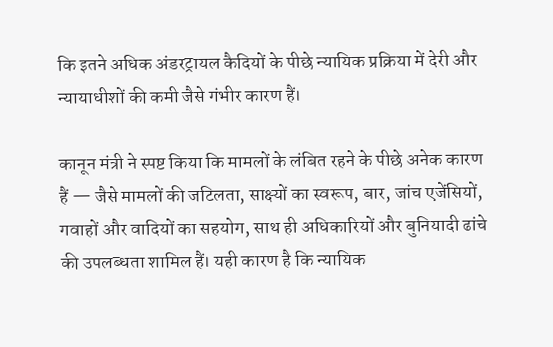कि इतने अधिक अंडरट्रायल कैदियों के पीछे न्यायिक प्रक्रिया में देरी और न्यायाधीशों की कमी जैसे गंभीर कारण हैं।

कानून मंत्री ने स्पष्ट किया कि मामलों के लंबित रहने के पीछे अनेक कारण हैं — जैसे मामलों की जटिलता, साक्ष्यों का स्वरूप, बार, जांच एजेंसियों, गवाहों और वादियों का सहयोग, साथ ही अधिकारियों और बुनियादी ढांचे की उपलब्धता शामिल हैं। यही कारण है कि न्यायिक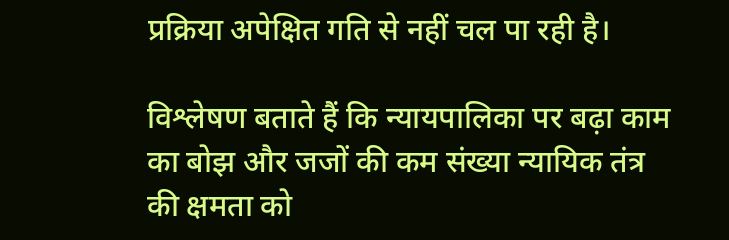प्रक्रिया अपेक्षित गति से नहीं चल पा रही है।

विश्लेषण बताते हैं कि न्यायपालिका पर बढ़ा काम का बोझ और जजों की कम संख्या न्यायिक तंत्र की क्षमता को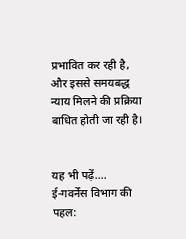प्रभावित कर रही है, और इससे समयबद्ध न्याय मिलने की प्रक्रिया बाधित होती जा रही है।


यह भी पढ़ें….
ई-गवर्नेंस विभाग की पहल: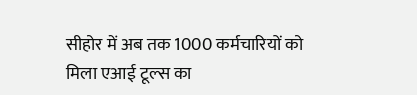सीहोर में अब तक 1000 कर्मचारियों को मिला एआई टूल्स का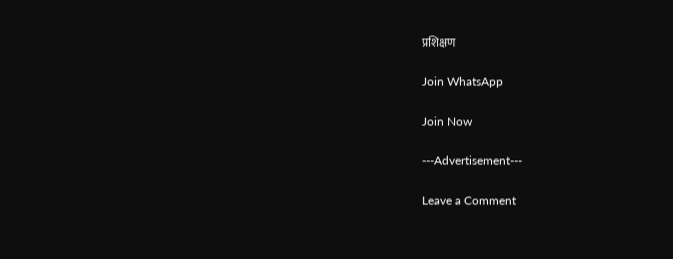प्रशिक्षण

Join WhatsApp

Join Now

---Advertisement---

Leave a Comment